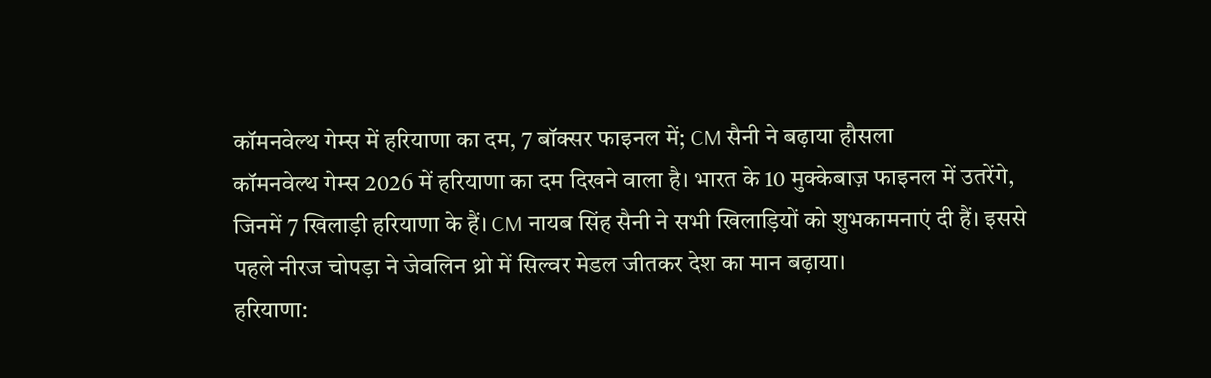कॉमनवेल्थ गेम्स में हरियाणा का दम, 7 बॉक्सर फाइनल में; CM सैनी ने बढ़ाया हौसला
कॉमनवेल्थ गेम्स 2026 में हरियाणा का दम दिखने वाला है। भारत के 10 मुक्केबाज़ फाइनल में उतरेंगे, जिनमें 7 खिलाड़ी हरियाणा के हैं। CM नायब सिंह सैनी ने सभी खिलाड़ियों को शुभकामनाएं दी हैं। इससे पहले नीरज चोपड़ा ने जेवलिन थ्रो में सिल्वर मेडल जीतकर देश का मान बढ़ाया।
हरियाणा: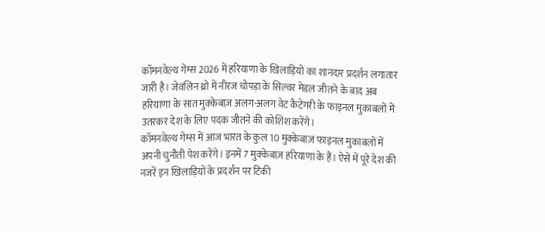कॉमनवेल्थ गेम्स 2026 में हरियाणा के खिलाड़ियों का शानदार प्रदर्शन लगातार जारी है। जेवलिन थ्रो में नीरज चोपड़ा के सिल्वर मेडल जीतने के बाद अब हरियाणा के सात मुक्केबाज़ अलग-अलग वेट कैटेगरी के फाइनल मुकाबलों में उतरकर देश के लिए पदक जीतने की कोशिश करेंगे।
कॉमनवेल्थ गेम्स में आज भारत के कुल 10 मुक्केबाज़ फाइनल मुकाबलों में अपनी चुनौती पेश करेंगे। इनमें 7 मुक्केबाज़ हरियाणा के हैं। ऐसे में पूरे देश की नजरें इन खिलाड़ियों के प्रदर्शन पर टिकी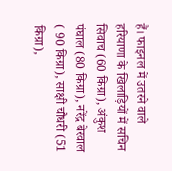हैं। फाइनल में उतरने वाले हरियाणा के खिलाड़ियों में सचिन सिवाच (60 किग्रा), अंकुश पंघाल (80 किग्रा), नरेंद्र बेरवाल ( 90 किग्रा), साक्षी चौधरी (51 किग्रा),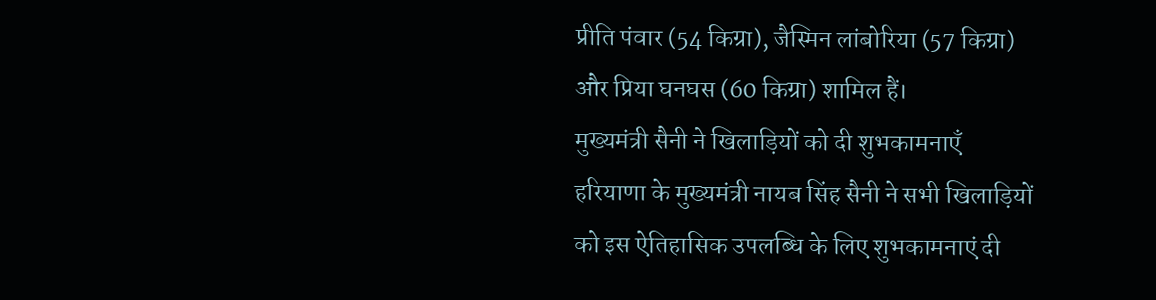प्रीति पंवार (54 किग्रा), जैस्मिन लांबोरिया (57 किग्रा) और प्रिया घनघस (60 किग्रा) शामिल हैं।
मुख्यमंत्री सैनी ने खिलाड़ियों को दी शुभकामनाएँ
हरियाणा के मुख्यमंत्री नायब सिंह सैनी ने सभी खिलाड़ियों को इस ऐतिहासिक उपलब्धि के लिए शुभकामनाएं दी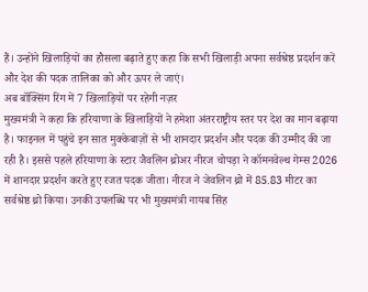हैं। उन्होंने खिलाड़ियों का हौसला बढ़ाते हुए कहा कि सभी खिलाड़ी अपना सर्वश्रेष्ठ प्रदर्शन करें और देश की पदक तालिका को और ऊपर ले जाएं।
अब बॉक्सिंग रिंग में 7 खिलाड़ियों पर रहेगी नज़र
मुख्यमंत्री ने कहा कि हरियाणा के खिलाड़ियों ने हमेशा अंतरराष्ट्रीय स्तर पर देश का मान बढ़ाया है। फाइनल में पहुंचे इन सात मुक्केबाज़ों से भी शानदार प्रदर्शन और पदक की उम्मीद की जा रही है। इससे पहले हरियाणा के स्टार जैवलिन थ्रोअर नीरज चोपड़ा ने कॉमनवेल्थ गेम्स 2026 में शानदार प्रदर्शन करते हुए रजत पदक जीता। नीरज ने जेवलिन थ्रो में 85.83 मीटर का सर्वश्रेष्ठ थ्रो किया। उनकी उपलब्धि पर भी मुख्यमंत्री नायब सिंह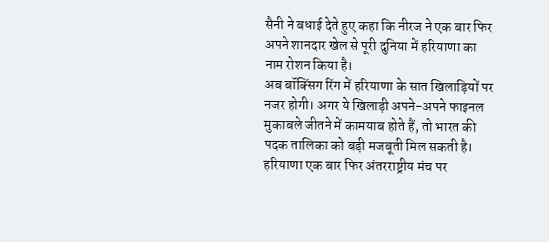सैनी ने बधाई देते हुए कहा कि नीरज ने एक बार फिर अपने शानदार खेल से पूरी दुनिया में हरियाणा का नाम रोशन किया है।
अब बॉक्सिंग रिंग में हरियाणा के सात खिलाड़ियों पर नजर होगी। अगर ये खिलाड़ी अपने-अपने फाइनल मुकाबले जीतने में कामयाब होते हैं, तो भारत की पदक तालिका को बड़ी मजबूती मिल सकती है। हरियाणा एक बार फिर अंतरराष्ट्रीय मंच पर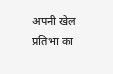अपनी खेल प्रतिभा का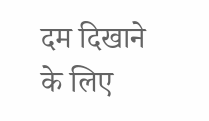दम दिखाने के लिए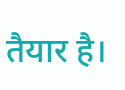तैयार है।